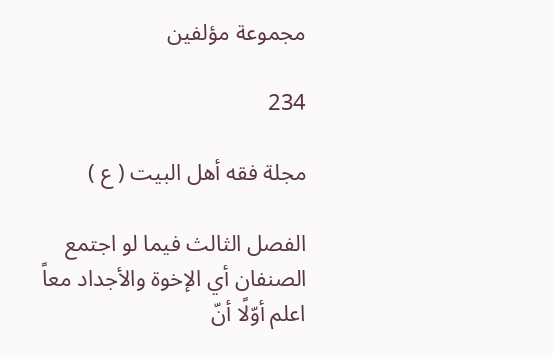مجموعة مؤلفين

234

مجلة فقه أهل البيت ( ع )

الفصل الثالث فيما لو اجتمع الصنفان أي الإخوة والأجداد معاً اعلم أوّلًا أنّ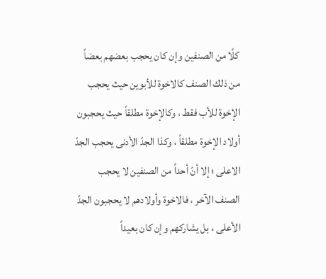كلًا من الصنفين وإن كان يحجب بعضهم بعضاً من ذلك الصنف كالاخوة للأبوين حيث يحجب الإخوة للأب فقط ، وكالإخوة مطلقاً حيث يحجبون أولاد الإخوة مطلقاً ، وكذا الجدّ الأدنى يحجب الجدّ الاعلى ؛ إلا أنّ أحداً من الصنفين لا يحجب الصنف الآخر ، فالاخوة وأولادهم لا يحجبون الجدّ الأعلى ، بل يشاركهم وإن كان بعيداً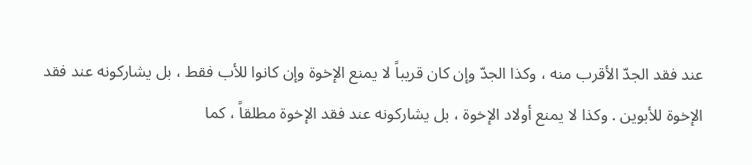عند فقد الجدّ الأقرب منه ، وكذا الجدّ وإن كان قريباً لا يمنع الإخوة وإن كانوا للأب فقط ، بل يشاركونه عند فقد الإخوة للأبوين . وكذا لا يمنع أولاد الإخوة ، بل يشاركونه عند فقد الإخوة مطلقاً ، كما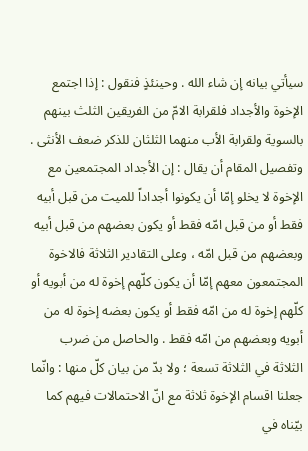سيأتي بيانه إن شاء الله . وحينئذٍ فنقول : إذا اجتمع الإخوة والأجداد فلقرابة الامّ من الفريقين الثلث بينهم بالسوية ولقرابة الأب منهما الثلثان للذكر ضعف الأنثى . وتفصيل المقام أن يقال : إن الأجداد المجتمعين مع الإخوة لا يخلو إمّا أن يكونوا أجداداً للميت من قبل أبيه فقط أو من قبل امّه فقط أو يكون بعضهم من قبل أبيه وبعضهم من قبل امّه ، وعلى التقادير الثلاثة فالاخوة المجتمعون معهم إمّا أن يكون كلّهم إخوة له من أبويه أو كلّهم إخوة له من امّه فقط أو يكون بعضه إخوة له من أبويه وبعضهم من امّه فقط . والحاصل من ضرب الثلاثة في الثلاثة تسعة ؛ ولا بدّ من بيان كلّ منها : وانّما جعلنا اقسام الإخوة ثلاثة مع انّ الاحتمالات فيهم كما بيّناه في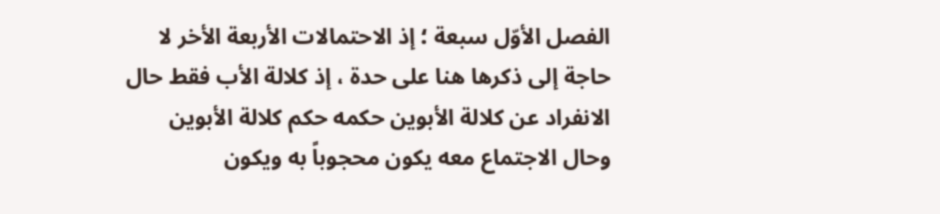الفصل الأوّل سبعة ؛ إذ الاحتمالات الأربعة الأخر لا حاجة إلى ذكرها هنا على حدة ، إذ كلالة الأب فقط حال الانفراد عن كلالة الأبوين حكمه حكم كلالة الأبوين وحال الاجتماع معه يكون محجوباً به ويكون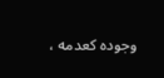وجوده كعدمه ،